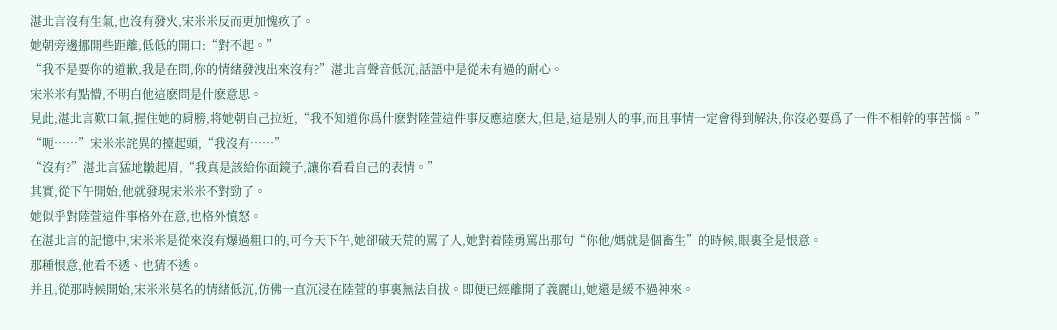湛北言沒有生氣,也沒有發火,宋米米反而更加愧疚了。
她朝旁邊挪開些距離,低低的開口:“對不起。”
“我不是要你的道歉,我是在問,你的情緒發洩出來沒有?”湛北言聲音低沉,話語中是從未有過的耐心。
宋米米有點懵,不明白他這麽問是什麽意思。
見此,湛北言歎口氣,握住她的肩膀,将她朝自己拉近,“我不知道你爲什麽對陸萱這件事反應這麽大,但是,這是别人的事,而且事情一定會得到解決,你沒必要爲了一件不相幹的事苦惱。”
“呃……”宋米米詫異的擡起頭,“我沒有……”
“沒有?”湛北言猛地皺起眉,“我真是該給你面鏡子,讓你看看自己的表情。”
其實,從下午開始,他就發現宋米米不對勁了。
她似乎對陸萱這件事格外在意,也格外憤怒。
在湛北言的記憶中,宋米米是從來沒有爆過粗口的,可今天下午,她卻破天荒的罵了人,她對着陸勇罵出那句“你他/媽就是個畜生”的時候,眼裏全是恨意。
那種恨意,他看不透、也猜不透。
并且,從那時候開始,宋米米莫名的情緒低沉,仿佛一直沉浸在陸萱的事裏無法自拔。即便已經離開了義麗山,她還是緩不過神來。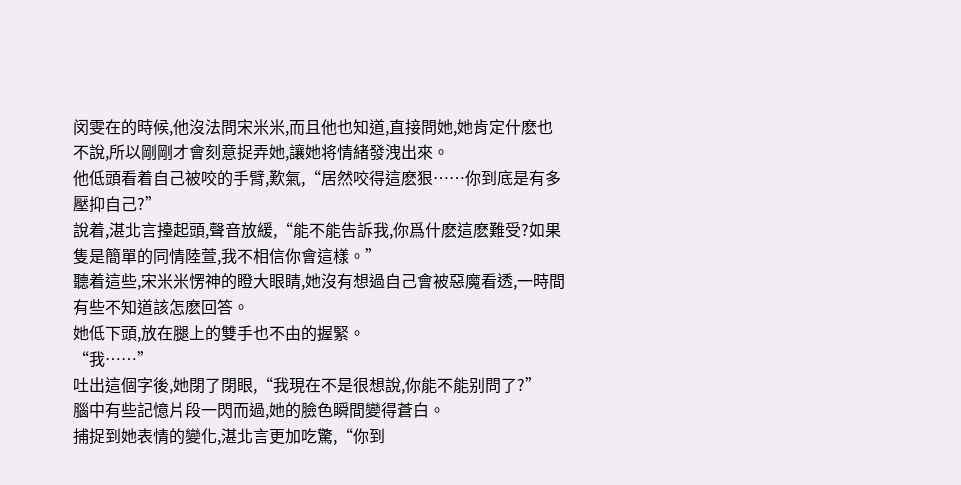闵雯在的時候,他沒法問宋米米,而且他也知道,直接問她,她肯定什麽也不說,所以剛剛才會刻意捉弄她,讓她将情緒發洩出來。
他低頭看着自己被咬的手臂,歎氣,“居然咬得這麽狠……你到底是有多壓抑自己?”
說着,湛北言擡起頭,聲音放緩,“能不能告訴我,你爲什麽這麽難受?如果隻是簡單的同情陸萱,我不相信你會這樣。”
聽着這些,宋米米愣神的瞪大眼睛,她沒有想過自己會被惡魔看透,一時間有些不知道該怎麽回答。
她低下頭,放在腿上的雙手也不由的握緊。
“我……”
吐出這個字後,她閉了閉眼,“我現在不是很想說,你能不能别問了?”
腦中有些記憶片段一閃而過,她的臉色瞬間變得蒼白。
捕捉到她表情的變化,湛北言更加吃驚,“你到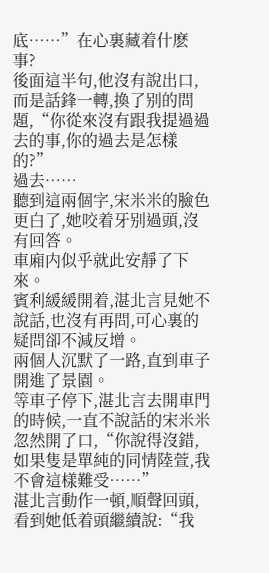底……”在心裏藏着什麽事?
後面這半句,他沒有說出口,而是話鋒一轉,換了别的問題,“你從來沒有跟我提過過去的事,你的過去是怎樣的?”
過去……
聽到這兩個字,宋米米的臉色更白了,她咬着牙别過頭,沒有回答。
車廂内似乎就此安靜了下來。
賓利緩緩開着,湛北言見她不說話,也沒有再問,可心裏的疑問卻不減反增。
兩個人沉默了一路,直到車子開進了景園。
等車子停下,湛北言去開車門的時候,一直不說話的宋米米忽然開了口,“你說得沒錯,如果隻是單純的同情陸萱,我不會這樣難受……”
湛北言動作一頓,順聲回頭,看到她低着頭繼續說:“我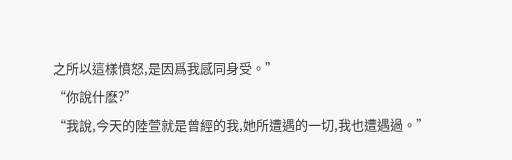之所以這樣憤怒,是因爲我感同身受。”
“你說什麽?”
“我說,今天的陸萱就是曾經的我,她所遭遇的一切,我也遭遇過。”